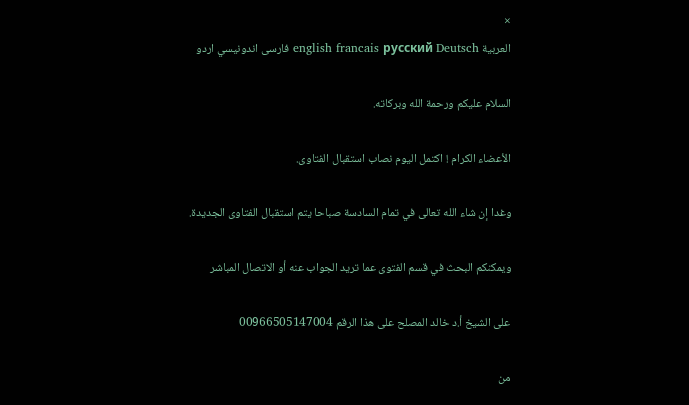×
العربية english francais русский Deutsch فارسى اندونيسي اردو

السلام عليكم ورحمة الله وبركاته.

الأعضاء الكرام ! اكتمل اليوم نصاب استقبال الفتاوى.

وغدا إن شاء الله تعالى في تمام السادسة صباحا يتم استقبال الفتاوى الجديدة.

ويمكنكم البحث في قسم الفتوى عما تريد الجواب عنه أو الاتصال المباشر

على الشيخ أ.د خالد المصلح على هذا الرقم 00966505147004

من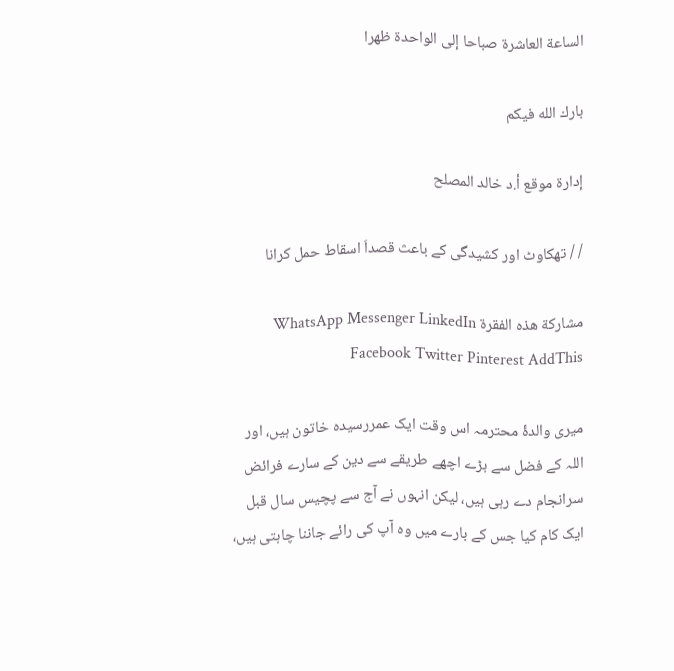الساعة العاشرة صباحا إلى الواحدة ظهرا

بارك الله فيكم

إدارة موقع أ.د خالد المصلح

/ / تھکاوٹ اور کشیدگی کے باعث قصداَ اسقاط حمل کرانا

مشاركة هذه الفقرة WhatsApp Messenger LinkedIn Facebook Twitter Pinterest AddThis

میری والدۂ محترمہ اس وقت ایک عمررسیدہ خاتون ہیں، اور اللہ کے فضل سے بڑے اچھے طریقے سے دین کے سارے فرائض سرانجام دے رہی ہیں، لیکن انہوں نے آج سے پچیس سال قبل ایک کام کیا جس کے بارے میں وہ آپ کی رائے جاننا چاہتی ہیں،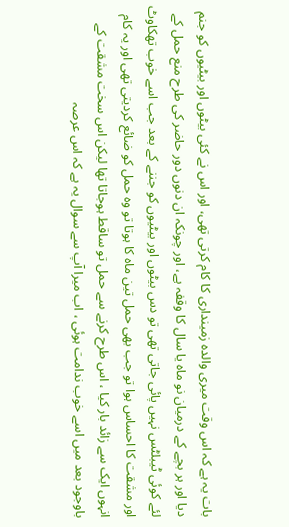بات یہ ہے کہ اس وقت میری والدہ زمینداری کا کام کرتی تھی، اور اس نے کئی بیٹوں اور بیٹیوں کو جنم دیا اور ہر بچے کے درمیان نو ماہ یا سال کا وقفہ ہے، اور چونکہ ان دنوں دور حاضر کی طرح منع حمل کے لئے کوئی ٹیبلٹس نہیں پائی جاتی تھی تو دس بیٹوں اور بیٹیوں کو جننے کے بعد جب اسے خوب تھکاوٹ اور مشقت کا احساس ہوا تو جب بھی حمل تین ماہ کا ہوتا تو وہ حمل کو ضائع کردیتی تھی اور یہ کام انہوں ایک سے زائد بار کیا ، اس طرح کرنے سے حمل تو ساقط ہوجاتا تھا لیکن اس سخت مشقت کے باوجود بعد میں اسے خوب ندامت ہوئی ، اب میرا آپ سے سوال یہ ہے کہ اس عرصہ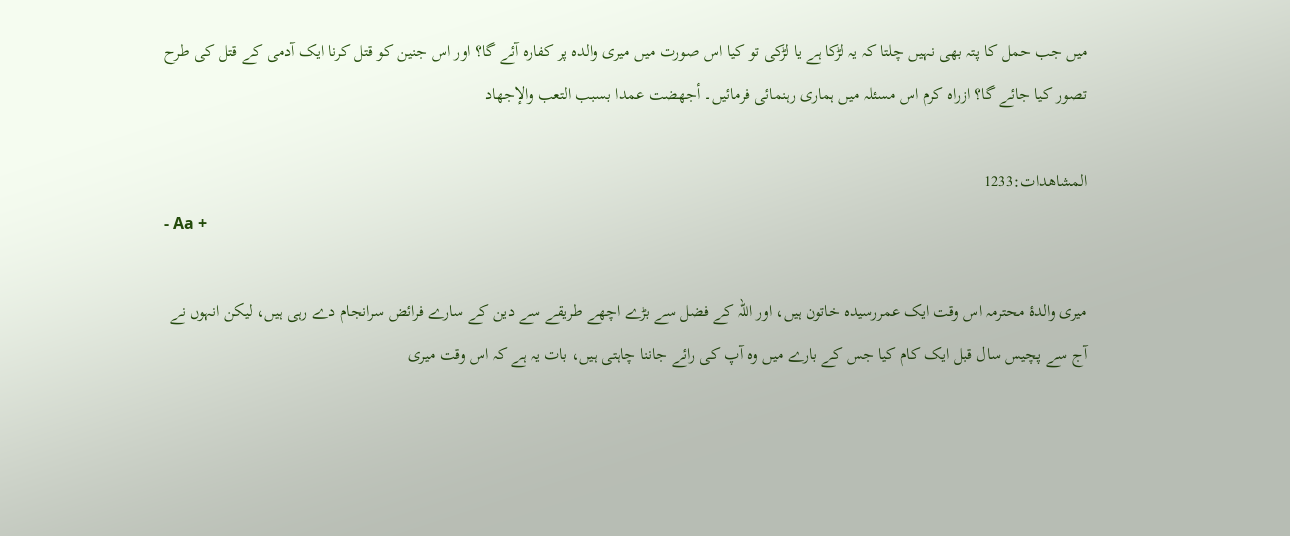میں جب حمل کا پتہ بھی نہیں چلتا کہ یہ لڑکا ہے یا لڑکی تو کیا اس صورت میں میری والدہ پر کفارہ آئے گا؟ اور اس جنین کو قتل کرنا ایک آدمی کے قتل کی طرح تصور کیا جائے گا؟ ازراہ کرم اس مسئلہ میں ہماری رہنمائی فرمائیں۔ أجهضت عمدا بسبب التعب والإجهاد

المشاهدات:1233
- Aa +

میری والدۂ محترمہ اس وقت ایک عمررسیدہ خاتون ہیں، اور اللہ کے فضل سے بڑے اچھے طریقے سے دین کے سارے فرائض سرانجام دے رہی ہیں، لیکن انہوں نے آج سے پچیس سال قبل ایک کام کیا جس کے بارے میں وہ آپ کی رائے جاننا چاہتی ہیں، بات یہ ہے کہ اس وقت میری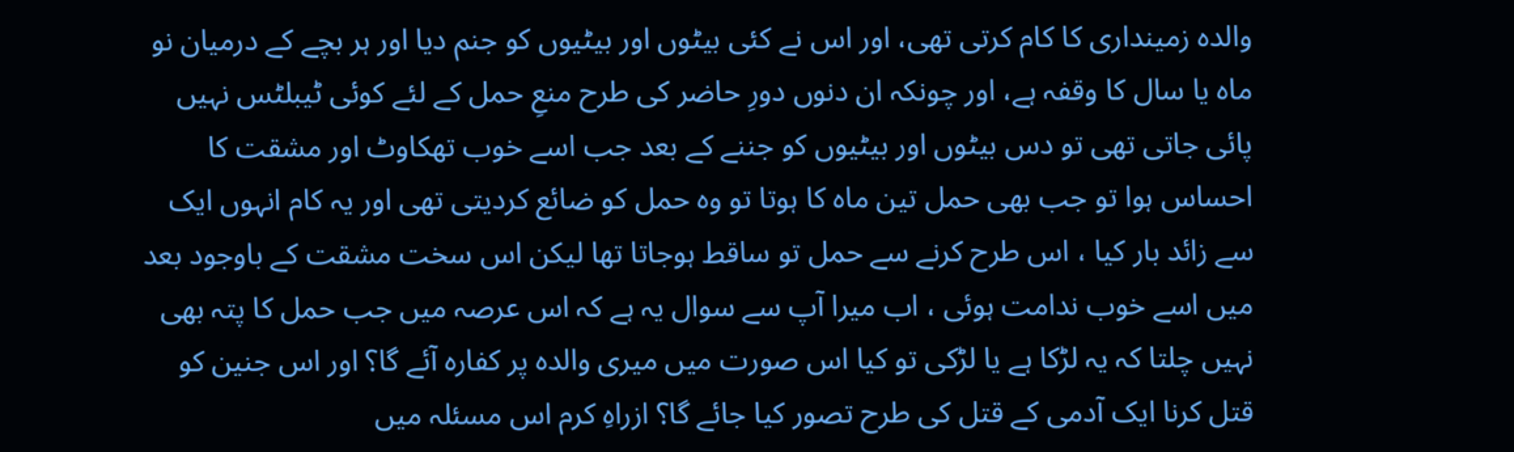والدہ زمینداری کا کام کرتی تھی، اور اس نے کئی بیٹوں اور بیٹیوں کو جنم دیا اور ہر بچے کے درمیان نو ماہ یا سال کا وقفہ ہے، اور چونکہ ان دنوں دورِ حاضر کی طرح منعِ حمل کے لئے کوئی ٹیبلٹس نہیں پائی جاتی تھی تو دس بیٹوں اور بیٹیوں کو جننے کے بعد جب اسے خوب تھکاوٹ اور مشقت کا احساس ہوا تو جب بھی حمل تین ماہ کا ہوتا تو وہ حمل کو ضائع کردیتی تھی اور یہ کام انہوں ایک سے زائد بار کیا ، اس طرح کرنے سے حمل تو ساقط ہوجاتا تھا لیکن اس سخت مشقت کے باوجود بعد میں اسے خوب ندامت ہوئی ، اب میرا آپ سے سوال یہ ہے کہ اس عرصہ میں جب حمل کا پتہ بھی نہیں چلتا کہ یہ لڑکا ہے یا لڑکی تو کیا اس صورت میں میری والدہ پر کفارہ آئے گا؟ اور اس جنین کو قتل کرنا ایک آدمی کے قتل کی طرح تصور کیا جائے گا؟ ازراہِ کرم اس مسئلہ میں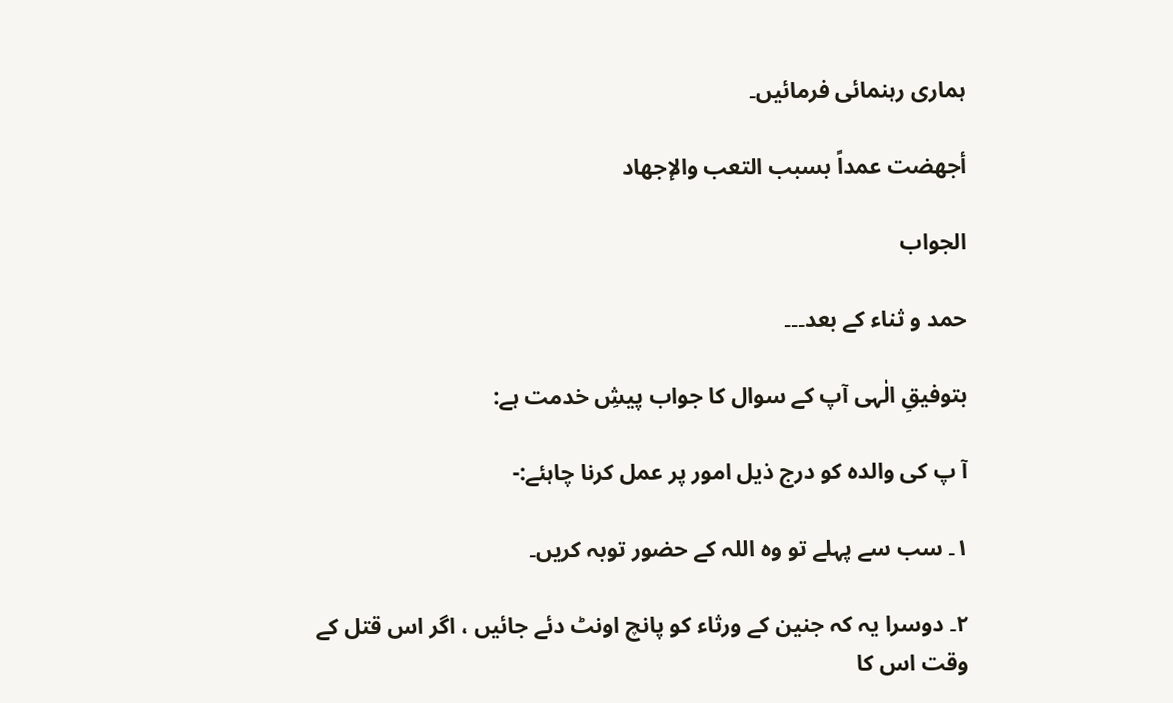ہماری رہنمائی فرمائیں۔

أجهضت عمداً بسبب التعب والإجهاد

الجواب

حمد و ثناء کے بعد۔۔۔

بتوفیقِ الٰہی آپ کے سوال کا جواب پیشِ خدمت ہے:

آ پ کی والدہ کو درج ذیل امور پر عمل کرنا چاہئے:-

۱۔ سب سے پہلے تو وہ اللہ کے حضور توبہ کریں۔

۲۔ دوسرا یہ کہ جنین کے ورثاء کو پانچ اونٹ دئے جائیں ، اگر اس قتل کے وقت اس کا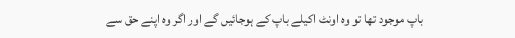باپ موجود تھا تو وہ اونٹ اکیلے باپ کے ہوجائیں گے اور اگر وہ اپنے حق سے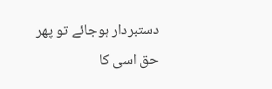دستبردار ہوجائے تو پھر حق اسی کا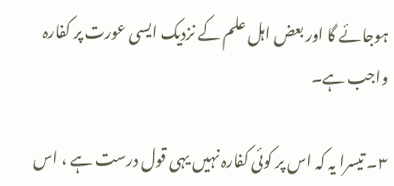ہوجائے گا اور بعض اہل علم کے نزدیک ایسی عورت پر کفارہ واجب ہے۔

۳۔ تیسرا یہ کہ اس پر کوئی کفارہ نہیں یہی قول درست ہے ، اس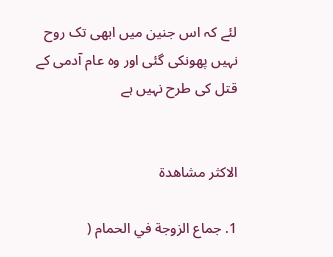لئے کہ اس جنین میں ابھی تک روح نہیں پھونکی گئی اور وہ عام آدمی کے قتل کی طرح نہیں ہے


الاكثر مشاهدة

1. جماع الزوجة في الحمام (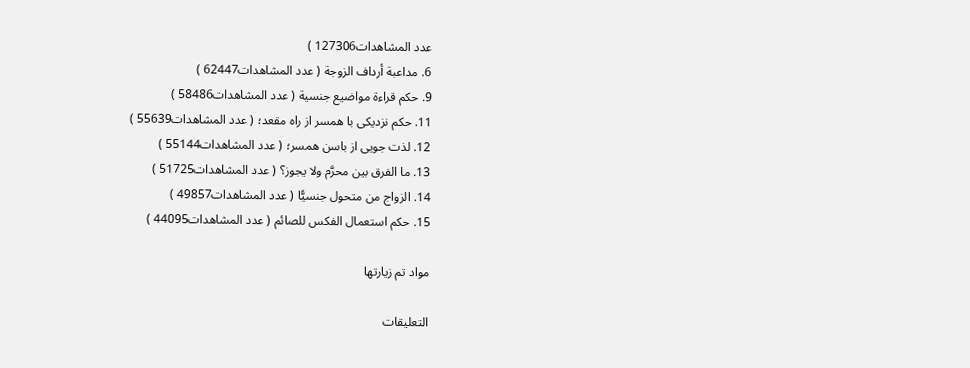عدد المشاهدات127306 )
6. مداعبة أرداف الزوجة ( عدد المشاهدات62447 )
9. حكم قراءة مواضيع جنسية ( عدد المشاهدات58486 )
11. حکم نزدیکی با همسر از راه مقعد؛ ( عدد المشاهدات55639 )
12. لذت جویی از باسن همسر؛ ( عدد المشاهدات55144 )
13. ما الفرق بين محرَّم ولا يجوز؟ ( عدد المشاهدات51725 )
14. الزواج من متحول جنسيًّا ( عدد المشاهدات49857 )
15. حكم استعمال الفكس للصائم ( عدد المشاهدات44095 )

مواد تم زيارتها

التعليقات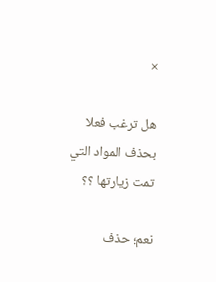×

هل ترغب فعلا بحذف المواد التي تمت زيارتها ؟؟

نعم؛ حذف